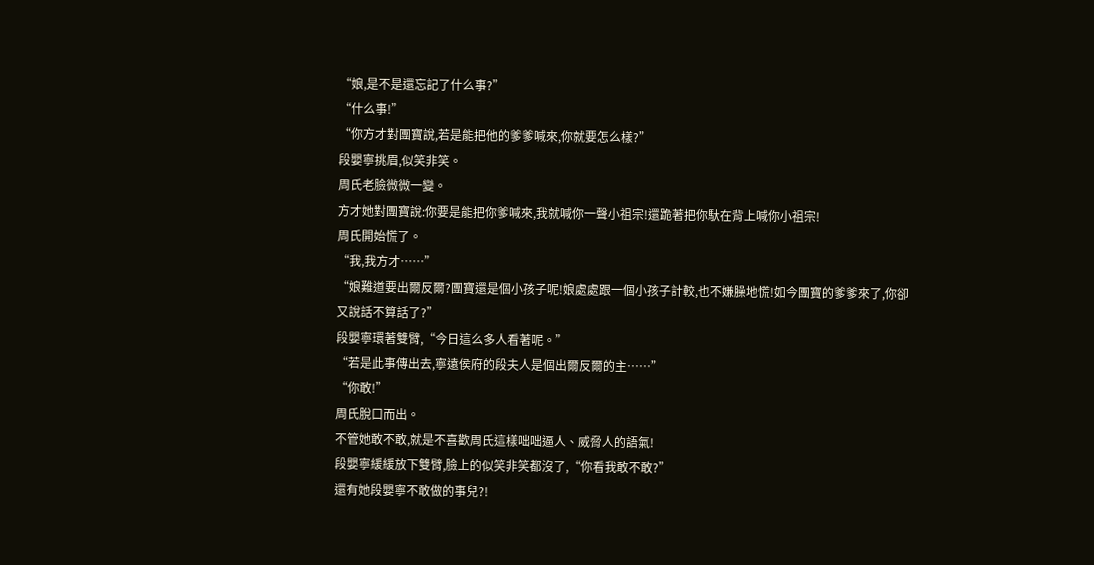“娘,是不是還忘記了什么事?”
“什么事!”
“你方才對團寶說,若是能把他的爹爹喊來,你就要怎么樣?”
段嬰寧挑眉,似笑非笑。
周氏老臉微微一變。
方才她對團寶說:你要是能把你爹喊來,我就喊你一聲小祖宗!還跪著把你馱在背上喊你小祖宗!
周氏開始慌了。
“我,我方才……”
“娘難道要出爾反爾?團寶還是個小孩子呢!娘處處跟一個小孩子計較,也不嫌臊地慌!如今團寶的爹爹來了,你卻又說話不算話了?”
段嬰寧環著雙臂,“今日這么多人看著呢。”
“若是此事傳出去,寧遠侯府的段夫人是個出爾反爾的主……”
“你敢!”
周氏脫口而出。
不管她敢不敢,就是不喜歡周氏這樣咄咄逼人、威脅人的語氣!
段嬰寧緩緩放下雙臂,臉上的似笑非笑都沒了,“你看我敢不敢?”
還有她段嬰寧不敢做的事兒?!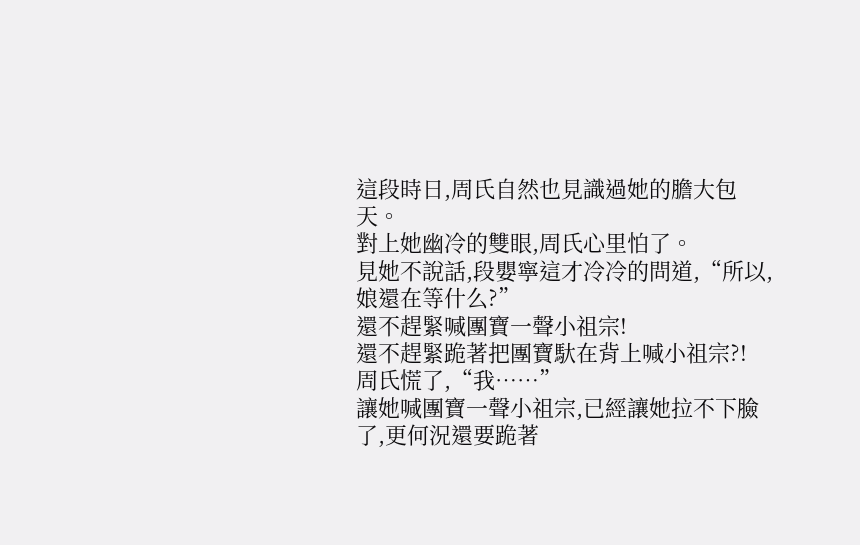這段時日,周氏自然也見識過她的膽大包天。
對上她幽冷的雙眼,周氏心里怕了。
見她不說話,段嬰寧這才冷冷的問道,“所以,娘還在等什么?”
還不趕緊喊團寶一聲小祖宗!
還不趕緊跪著把團寶馱在背上喊小祖宗?!
周氏慌了,“我……”
讓她喊團寶一聲小祖宗,已經讓她拉不下臉了,更何況還要跪著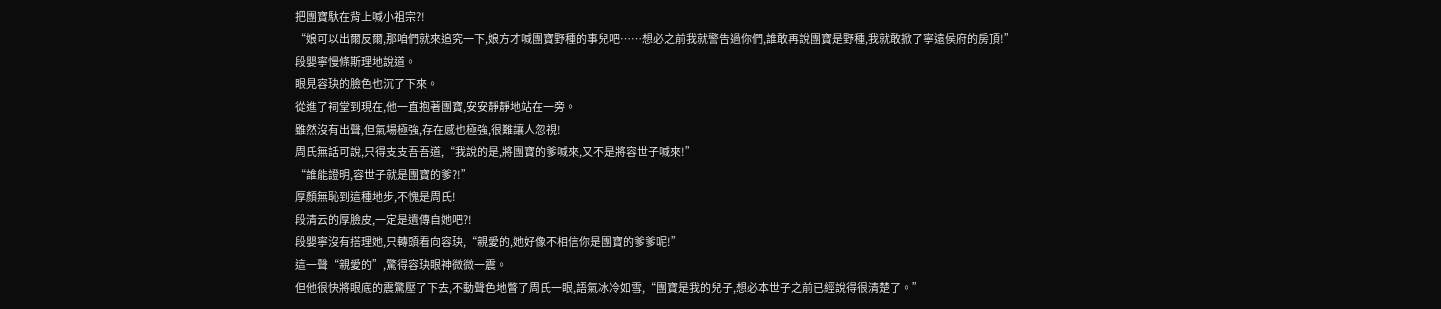把團寶馱在背上喊小祖宗?!
“娘可以出爾反爾,那咱們就來追究一下,娘方才喊團寶野種的事兒吧……想必之前我就警告過你們,誰敢再說團寶是野種,我就敢掀了寧遠侯府的房頂!”
段嬰寧慢條斯理地說道。
眼見容玦的臉色也沉了下來。
從進了祠堂到現在,他一直抱著團寶,安安靜靜地站在一旁。
雖然沒有出聲,但氣場極強,存在感也極強,很難讓人忽視!
周氏無話可說,只得支支吾吾道,“我說的是,將團寶的爹喊來,又不是將容世子喊來!”
“誰能證明,容世子就是團寶的爹?!”
厚顏無恥到這種地步,不愧是周氏!
段清云的厚臉皮,一定是遺傳自她吧?!
段嬰寧沒有搭理她,只轉頭看向容玦,“親愛的,她好像不相信你是團寶的爹爹呢!”
這一聲“親愛的”,驚得容玦眼神微微一震。
但他很快將眼底的震驚壓了下去,不動聲色地瞥了周氏一眼,語氣冰冷如雪,“團寶是我的兒子,想必本世子之前已經說得很清楚了。”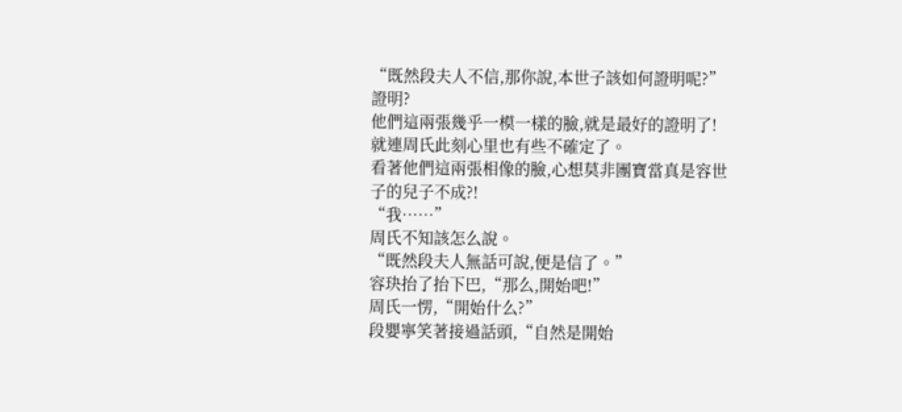“既然段夫人不信,那你說,本世子該如何證明呢?”
證明?
他們這兩張幾乎一模一樣的臉,就是最好的證明了!
就連周氏此刻心里也有些不確定了。
看著他們這兩張相像的臉,心想莫非團寶當真是容世子的兒子不成?!
“我……”
周氏不知該怎么說。
“既然段夫人無話可說,便是信了。”
容玦抬了抬下巴,“那么,開始吧!”
周氏一愣,“開始什么?”
段嬰寧笑著接過話頭,“自然是開始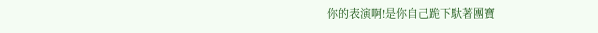你的表演啊!是你自己跪下馱著團寶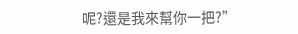呢?還是我來幫你一把?”